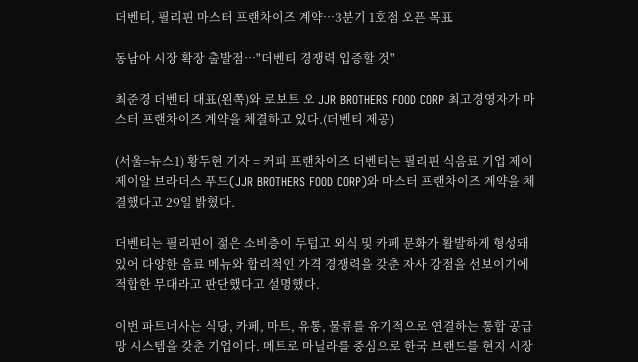더벤티, 필리핀 마스터 프랜차이즈 계약…3분기 1호점 오픈 목표

동남아 시장 확장 출발점…"더벤티 경쟁력 입증할 것"

최준경 더벤티 대표(왼쪽)와 로보트 오 JJR BROTHERS FOOD CORP 최고경영자가 마스터 프랜차이즈 계약을 체결하고 있다.(더벤티 제공)

(서울=뉴스1) 황두현 기자 = 커피 프랜차이즈 더벤티는 필리핀 식음료 기업 제이제이알 브라더스 푸드(JJR BROTHERS FOOD CORP)와 마스터 프랜차이즈 계약을 체결했다고 29일 밝혔다.

더벤티는 필리핀이 젊은 소비층이 두텁고 외식 및 카페 문화가 활발하게 형성돼 있어 다양한 음료 메뉴와 합리적인 가격 경쟁력을 갖춘 자사 강점을 선보이기에 적합한 무대라고 판단했다고 설명했다.

이번 파트너사는 식당, 카페, 마트, 유통, 물류를 유기적으로 연결하는 통합 공급망 시스템을 갖춘 기업이다. 메트로 마닐라를 중심으로 한국 브랜드를 현지 시장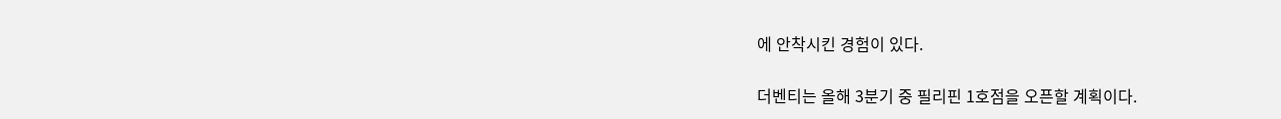에 안착시킨 경험이 있다.

더벤티는 올해 3분기 중 필리핀 1호점을 오픈할 계획이다.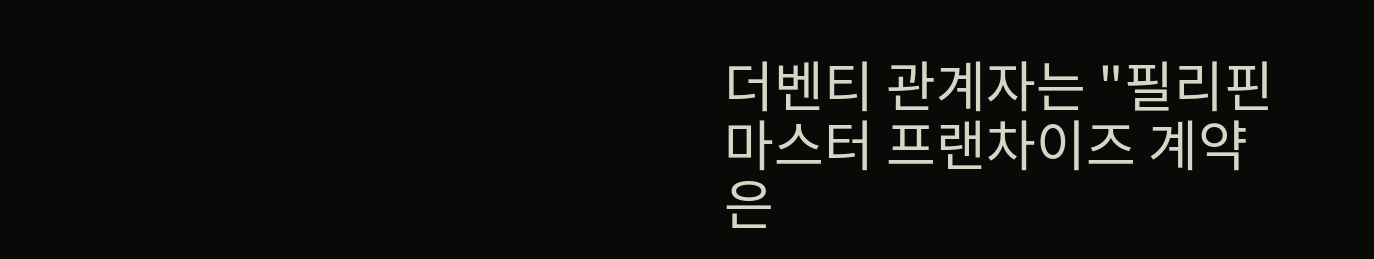더벤티 관계자는 "필리핀 마스터 프랜차이즈 계약은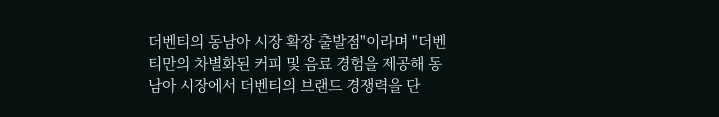더벤티의 동남아 시장 확장 출발점"이라며 "더벤티만의 차별화된 커피 및 음료 경험을 제공해 동남아 시장에서 더벤티의 브랜드 경쟁력을 단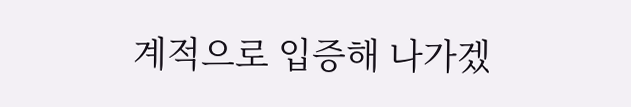계적으로 입증해 나가겠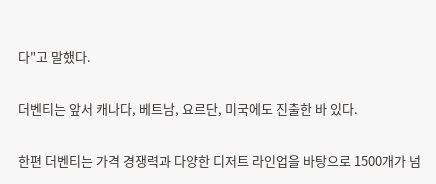다"고 말했다.

더벤티는 앞서 캐나다, 베트남, 요르단, 미국에도 진출한 바 있다.

한편 더벤티는 가격 경쟁력과 다양한 디저트 라인업을 바탕으로 1500개가 넘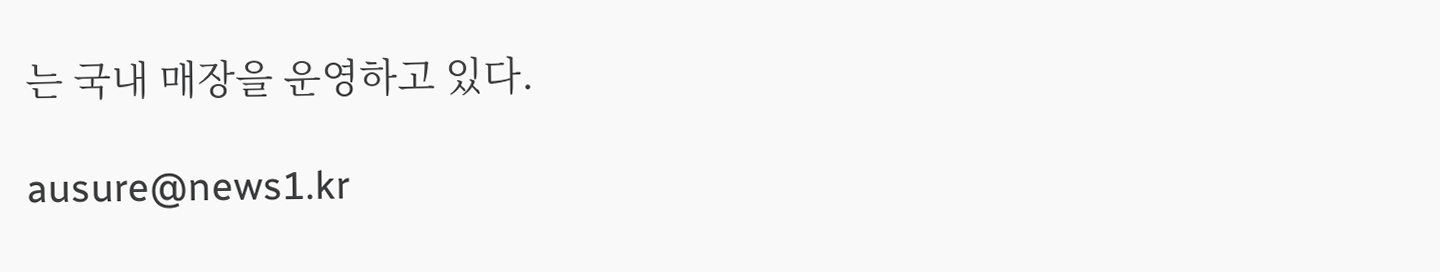는 국내 매장을 운영하고 있다.

ausure@news1.kr